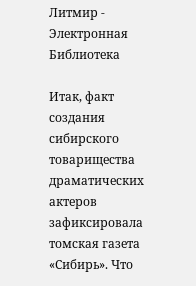Литмир - Электронная Библиотека

Итак, факт создания сибирского товарищества драматических актеров зафиксировала томская газета «Сибирь». Что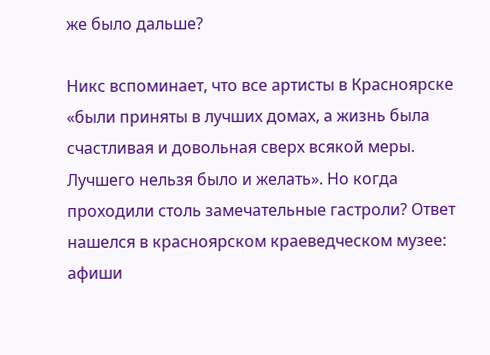же было дальше?

Никс вспоминает, что все артисты в Красноярске «были приняты в лучших домах, а жизнь была счастливая и довольная сверх всякой меры. Лучшего нельзя было и желать». Но когда проходили столь замечательные гастроли? Ответ нашелся в красноярском краеведческом музее: афиши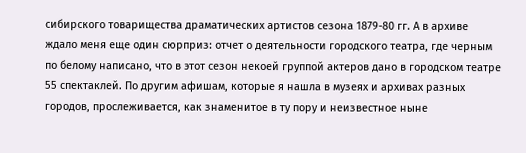сибирского товарищества драматических артистов сезона 1879-80 гг. А в архиве ждало меня еще один сюрприз: отчет о деятельности городского театра, где черным по белому написано, что в этот сезон некоей группой актеров дано в городском театре 55 спектаклей. По другим афишам, которые я нашла в музеях и архивах разных городов, прослеживается, как знаменитое в ту пору и неизвестное ныне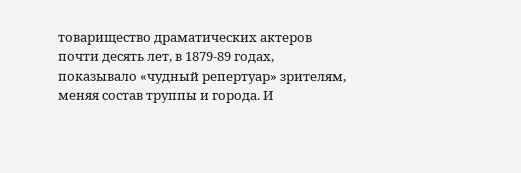товарищество драматических актеров почти десять лет, в 1879-89 годах, показывало «чудный репертуар» зрителям, меняя состав труппы и города. И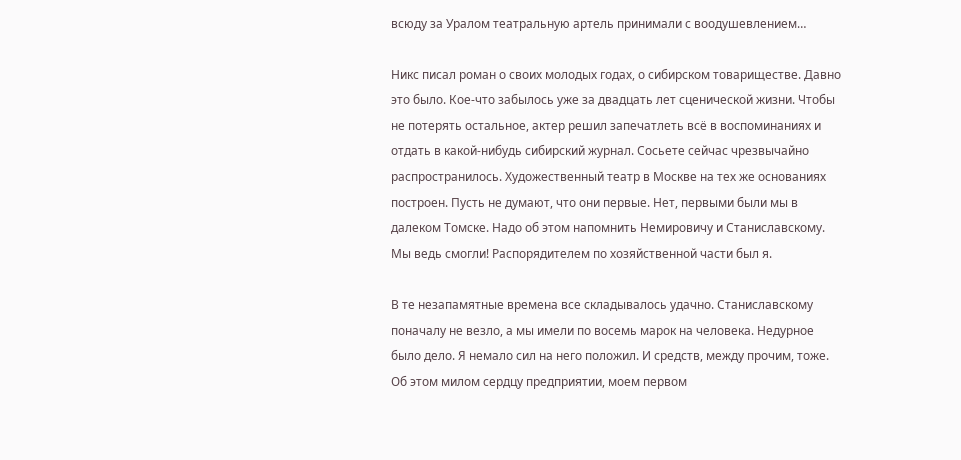всюду за Уралом театральную артель принимали с воодушевлением…

Никс писал роман о своих молодых годах, о сибирском товариществе. Давно это было. Кое-что забылось уже за двадцать лет сценической жизни. Чтобы не потерять остальное, актер решил запечатлеть всё в воспоминаниях и отдать в какой-нибудь сибирский журнал. Сосьете сейчас чрезвычайно распространилось. Художественный театр в Москве на тех же основаниях построен. Пусть не думают, что они первые. Нет, первыми были мы в далеком Томске. Надо об этом напомнить Немировичу и Станиславскому. Мы ведь смогли! Распорядителем по хозяйственной части был я.

В те незапамятные времена все складывалось удачно. Станиславскому поначалу не везло, а мы имели по восемь марок на человека. Недурное было дело. Я немало сил на него положил. И средств, между прочим, тоже. Об этом милом сердцу предприятии, моем первом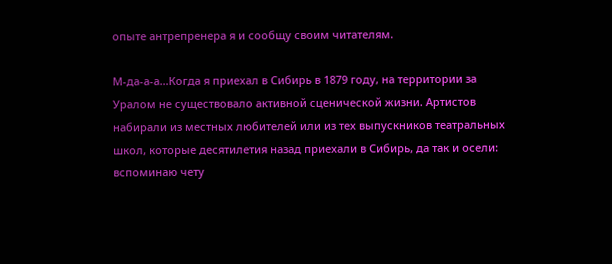опыте антрепренера я и сообщу своим читателям.

М-да-а-а…Когда я приехал в Сибирь в 1879 году, на территории за Уралом не существовало активной сценической жизни. Артистов набирали из местных любителей или из тех выпускников театральных школ, которые десятилетия назад приехали в Сибирь, да так и осели: вспоминаю чету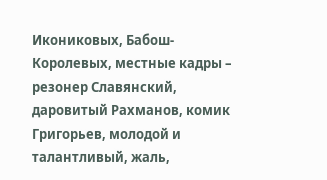Икониковых, Бабош-Королевых, местные кадры – резонер Славянский, даровитый Рахманов, комик Григорьев, молодой и талантливый, жаль,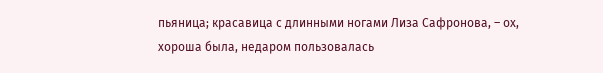пьяница; красавица с длинными ногами Лиза Сафронова, – ох, хороша была, недаром пользовалась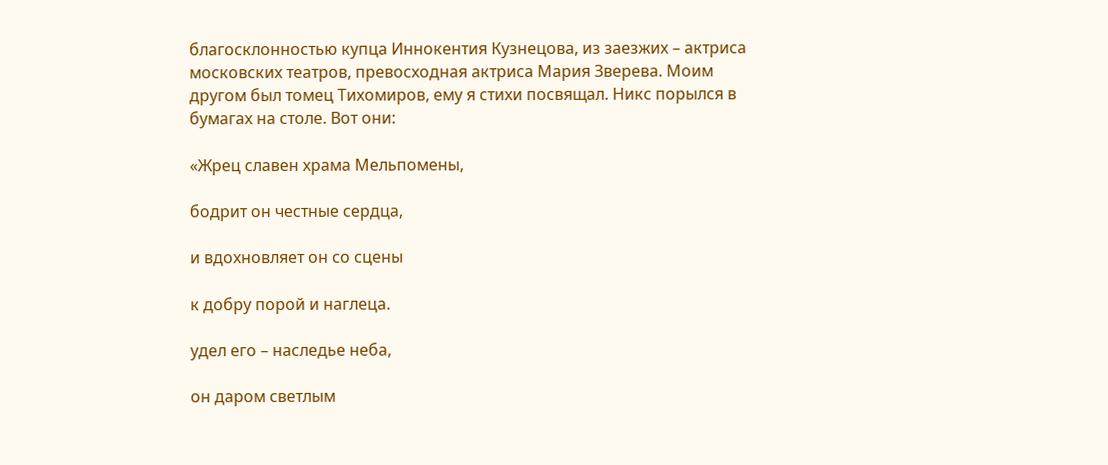благосклонностью купца Иннокентия Кузнецова, из заезжих – актриса московских театров, превосходная актриса Мария Зверева. Моим другом был томец Тихомиров, ему я стихи посвящал. Никс порылся в бумагах на столе. Вот они:

«Жрец славен храма Мельпомены,

бодрит он честные сердца,

и вдохновляет он со сцены

к добру порой и наглеца.

удел его – наследье неба,

он даром светлым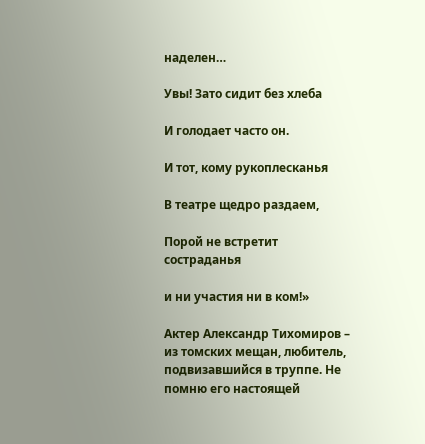наделен…

Увы! Зато сидит без хлеба

И голодает часто он.

И тот, кому рукоплесканья

В театре щедро раздаем,

Порой не встретит состраданья

и ни участия ни в ком!»

Актер Александр Тихомиров – из томских мещан, любитель, подвизавшийся в труппе. Не помню его настоящей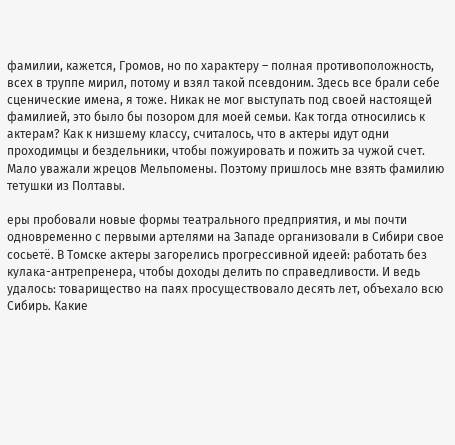фамилии, кажется, Громов, но по характеру – полная противоположность, всех в труппе мирил, потому и взял такой псевдоним. Здесь все брали себе сценические имена, я тоже. Никак не мог выступать под своей настоящей фамилией, это было бы позором для моей семьи. Как тогда относились к актерам? Как к низшему классу, считалось, что в актеры идут одни проходимцы и бездельники, чтобы пожуировать и пожить за чужой счет. Мало уважали жрецов Мельпомены. Поэтому пришлось мне взять фамилию тетушки из Полтавы.

еры пробовали новые формы театрального предприятия, и мы почти одновременно с первыми артелями на Западе организовали в Сибири свое сосьетë. В Томске актеры загорелись прогрессивной идеей: работать без кулака-антрепренера, чтобы доходы делить по справедливости. И ведь удалось: товарищество на паях просуществовало десять лет, объехало всю Сибирь. Какие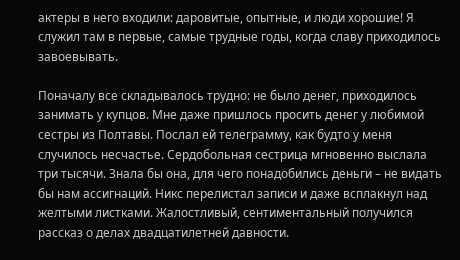актеры в него входили: даровитые, опытные, и люди хорошие! Я служил там в первые, самые трудные годы, когда славу приходилось завоевывать.

Поначалу все складывалось трудно: не было денег, приходилось занимать у купцов. Мне даже пришлось просить денег у любимой сестры из Полтавы. Послал ей телеграмму, как будто у меня случилось несчастье. Сердобольная сестрица мгновенно выслала три тысячи. Знала бы она, для чего понадобились деньги – не видать бы нам ассигнаций. Никс перелистал записи и даже всплакнул над желтыми листками. Жалостливый, сентиментальный получился рассказ о делах двадцатилетней давности.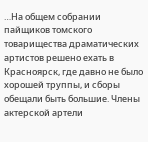…На общем собрании пайщиков томского товарищества драматических артистов решено ехать в Красноярск, где давно не было хорошей труппы, и сборы обещали быть большие. Члены актерской артели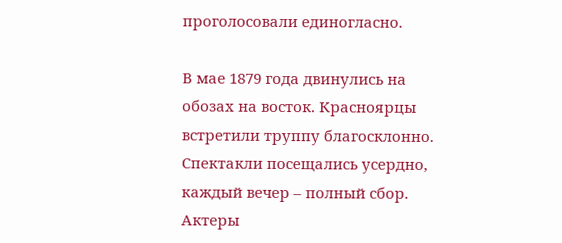проголосовали единогласно.

В мае 1879 года двинулись на обозах на восток. Красноярцы встретили труппу благосклонно. Спектакли посещались усердно, каждый вечер – полный сбор. Актеры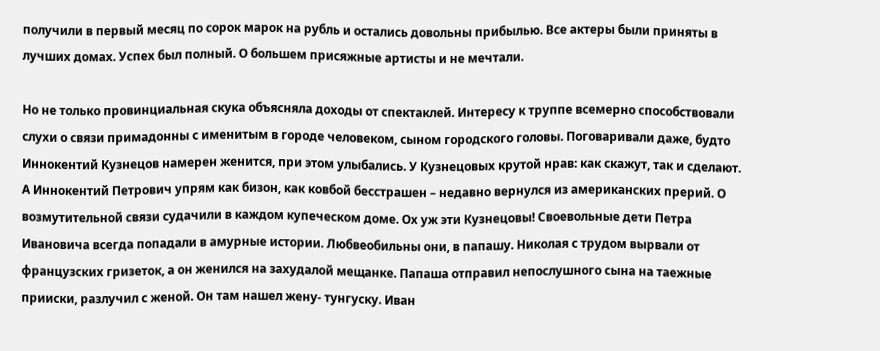получили в первый месяц по сорок марок на рубль и остались довольны прибылью. Все актеры были приняты в лучших домах. Успех был полный. О большем присяжные артисты и не мечтали.

Но не только провинциальная скука объясняла доходы от спектаклей. Интересу к труппе всемерно способствовали слухи о связи примадонны с именитым в городе человеком, сыном городского головы. Поговаривали даже, будто Иннокентий Кузнецов намерен женится, при этом улыбались. У Кузнецовых крутой нрав: как скажут, так и сделают. А Иннокентий Петрович упрям как бизон, как ковбой бесстрашен – недавно вернулся из американских прерий. О возмутительной связи судачили в каждом купеческом доме. Ох уж эти Кузнецовы! Своевольные дети Петра Ивановича всегда попадали в амурные истории. Любвеобильны они, в папашу. Николая с трудом вырвали от французских гризеток, а он женился на захудалой мещанке. Папаша отправил непослушного сына на таежные прииски, разлучил с женой. Он там нашел жену- тунгуску. Иван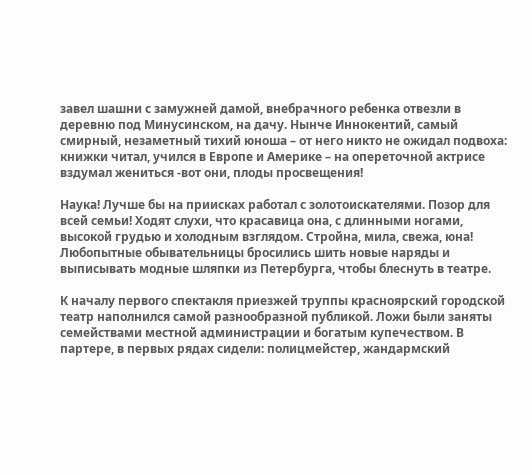завел шашни с замужней дамой, внебрачного ребенка отвезли в деревню под Минусинском, на дачу. Нынче Иннокентий, самый смирный, незаметный тихий юноша – от него никто не ожидал подвоха: книжки читал, учился в Европе и Америке – на опереточной актрисе вздумал жениться -вот они, плоды просвещения!

Наука! Лучше бы на приисках работал с золотоискателями. Позор для всей семьи! Ходят слухи, что красавица она, с длинными ногами, высокой грудью и холодным взглядом. Стройна, мила, свежа, юна! Любопытные обывательницы бросились шить новые наряды и выписывать модные шляпки из Петербурга, чтобы блеснуть в театре.

К началу первого спектакля приезжей труппы красноярский городской театр наполнился самой разнообразной публикой. Ложи были заняты семействами местной администрации и богатым купечеством. В партере, в первых рядах сидели: полицмейстер, жандармский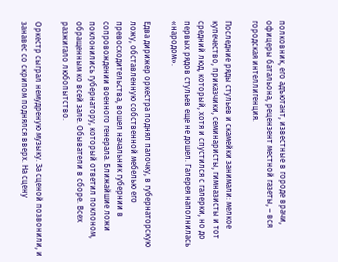полковник, его адъютант, известные в городе врачи, офицеры батальона, рецензент местной газеты, – вся городская интеллигенция.

Последние ряды стульев и скамейки занимали: мелкое купечество, приказчики, семинаристы, гимназисты и тот средний люд, который, хотя и спустился с галерки, но до первых рядов стульев еще не дошел. Галерея наполнилась «народом».

Едва дирижер оркестра поднял палочку, в губернаторскую ложу, обставленную собственной мебелью его превосходительства, вошел начальник губернии в сопровождении военного генерала. Ближайшие ложи поклонились губернатору, который ответил поклоном, обращенным ко всей зале. Обыватели в сборе. Всех разжигало любопытство.

Оркестр сыграл немудреную музыку. За сценой позвонили, и занавес со скрипом поднялся вверх. На сцену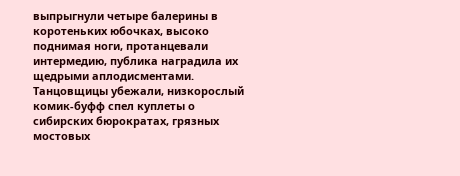выпрыгнули четыре балерины в коротеньких юбочках, высоко поднимая ноги, протанцевали интермедию, публика наградила их щедрыми аплодисментами. Танцовщицы убежали, низкорослый комик-буфф спел куплеты о сибирских бюрократах, грязных мостовых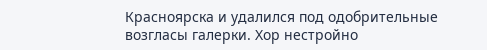Красноярска и удалился под одобрительные возгласы галерки. Хор нестройно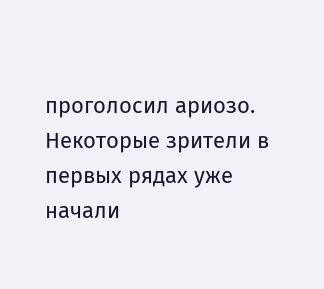проголосил ариозо. Некоторые зрители в первых рядах уже начали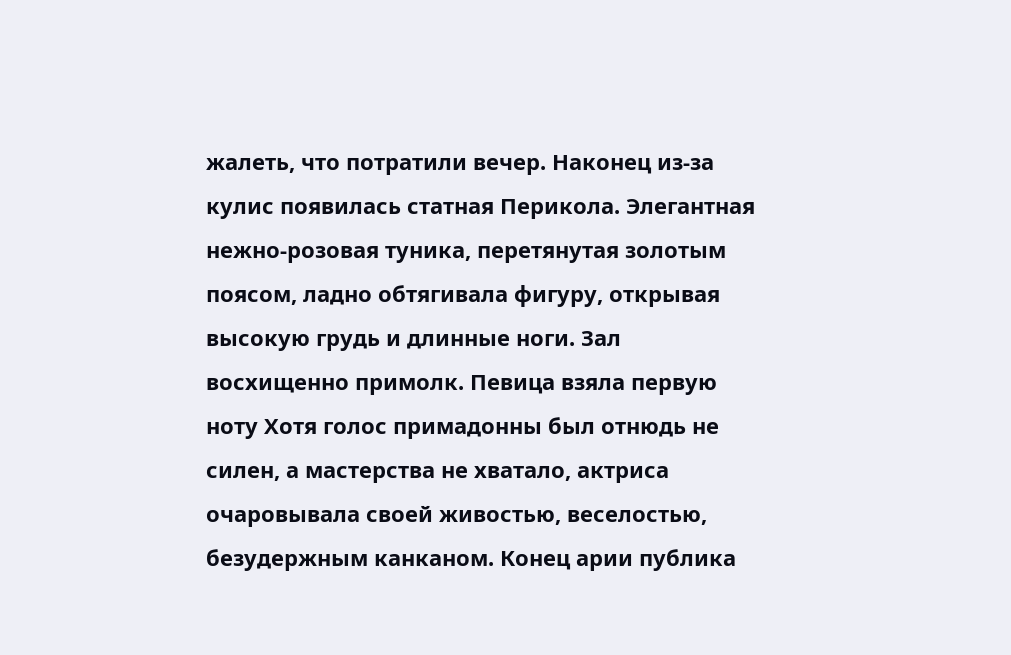жалеть, что потратили вечер. Наконец из-за кулис появилась статная Перикола. Элегантная нежно-розовая туника, перетянутая золотым поясом, ладно обтягивала фигуру, открывая высокую грудь и длинные ноги. Зал восхищенно примолк. Певица взяла первую ноту Хотя голос примадонны был отнюдь не силен, а мастерства не хватало, актриса очаровывала своей живостью, веселостью, безудержным канканом. Конец арии публика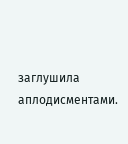заглушила аплодисментами.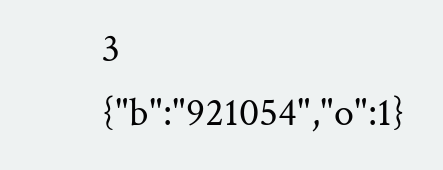3
{"b":"921054","o":1}